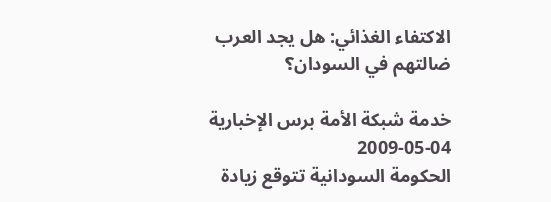الاكتفاء الغذائي: هل يجد العرب ضالتهم في السودان؟

خدمة شبكة الأمة برس الإخبارية
2009-05-04
الحكومة السودانية تتوقع زيادة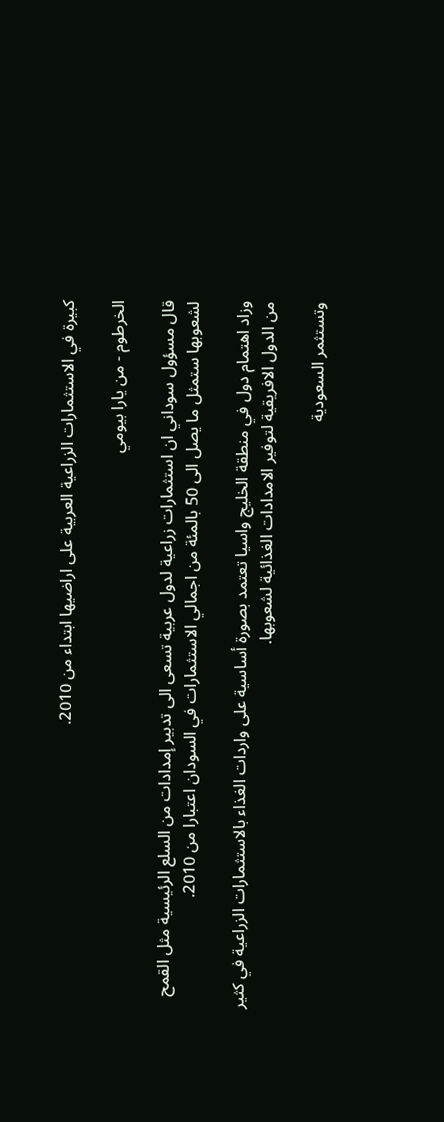كبيرة في الاستثمارات الزراعية العربية على اراضيها ابتداء من 2010.

الخرطوم - من يارا بيومي

قال مسؤول سوداني ان استثمارات زراعية لدول عربية تسعى الى تدبير إمدادات من السلع الرئيسية مثل القمح لشعوبها ستمثل ما يصل الى 50 بالمئة من اجمالي الاستثمارات في السودان اعتبارا من 2010.

وزاد اهتمام دول في منطقة الخليج واسيا تعتمد بصورة أساسية على واردات الغذاء بالاستثمارات الزراعية في كثير من الدول الافريقية لتوفير الامدادات الغذائية لشعوبها.

وتستثمر السعودية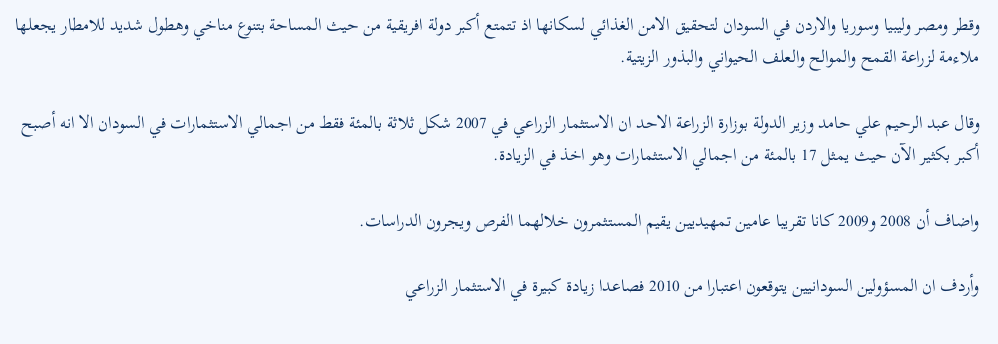وقطر ومصر وليبيا وسوريا والاردن في السودان لتحقيق الامن الغذائي لسكانها اذ تتمتع أكبر دولة افريقية من حيث المساحة بتنوع مناخي وهطول شديد للامطار يجعلها ملاءمة لزراعة القمح والموالح والعلف الحيواني والبذور الزيتية.

وقال عبد الرحيم علي حامد وزير الدولة بوزارة الزراعة الاحد ان الاستثمار الزراعي في 2007 شكل ثلاثة بالمئة فقط من اجمالي الاستثمارات في السودان الا انه أصبح أكبر بكثير الآن حيث يمثل 17 بالمئة من اجمالي الاستثمارات وهو اخذ في الزيادة.

واضاف أن 2008 و2009 كانا تقريبا عامين تمهيديين يقيم المستثمرون خلالهما الفرص ويجرون الدراسات.

وأردف ان المسؤولين السودانيين يتوقعون اعتبارا من 2010 فصاعدا زيادة كبيرة في الاستثمار الزراعي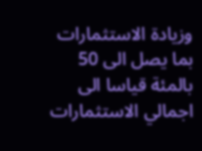وزيادة الاستثمارات بما يصل الى 50 بالمئة قياسا الى اجمالي الاستثمارات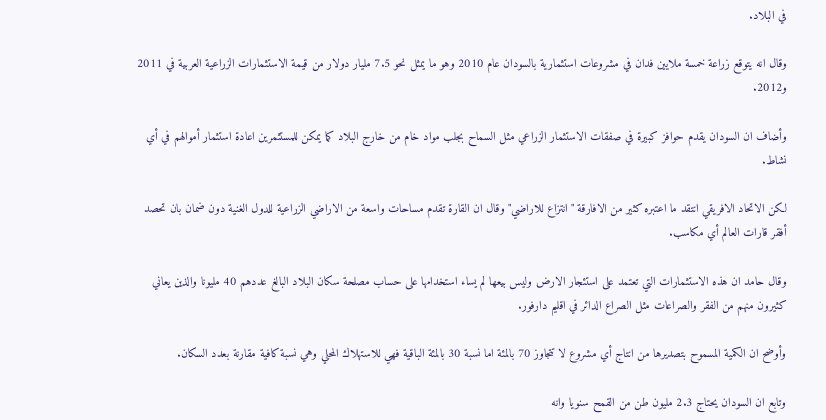في البلاد.

وقال انه يتوقع زراعة خمسة ملايين فدان في مشروعات استثمارية بالسودان عام 2010 وهو ما يمثل نحو 7.5 مليار دولار من قيمة الاستثمارات الزراعية العربية في 2011 و2012.

وأضاف ان السودان يقدم حوافز كبيرة في صفقات الاستثمار الزراعي مثل السماح بجلب مواد خام من خارج البلاد كما يمكن للمستثمرين اعادة استثمار أموالهم في أي نشاط.

لكن الاتحاد الافريقي انتقد ما اعتبره كثير من الافارقة "انتزاع للاراضي" وقال ان القارة تقدم مساحات واسعة من الاراضي الزراعية للدول الغنية دون ضمان بان تحصد أفقر قارات العالم أي مكاسب.

وقال حامد ان هذه الاستثمارات التي تعتمد على استئجار الارض وليس بيعها لم يساء استخدامها على حساب مصلحة سكان البلاد البالغ عددهم 40 مليونا والذين يعاني كثيرون منهم من الفقر والصراعات مثل الصراع الدائر في اقليم دارفور.

وأوضح ان الكمية المسموح بتصديرها من انتاج أي مشروع لا تتجاوز 70 بالمئة اما نسبة 30 بالمئة الباقية فهي للاستهلاك المحلي وهي نسبة كافية مقارنة بعدد السكان.

وتابع ان السودان يحتاج 2.3 مليون طن من القمح سنويا وانه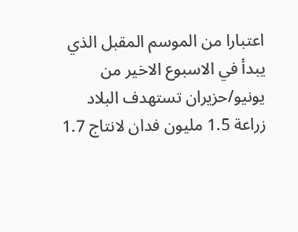اعتبارا من الموسم المقبل الذي يبدأ في الاسبوع الاخير من يونيو/حزيران تستهدف البلاد زراعة 1.5 مليون فدان لانتاج 1.7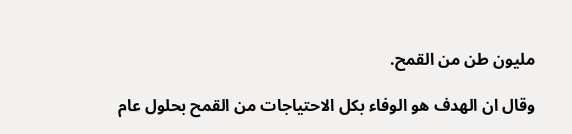مليون طن من القمح.

وقال ان الهدف هو الوفاء بكل الاحتياجات من القمح بحلول عام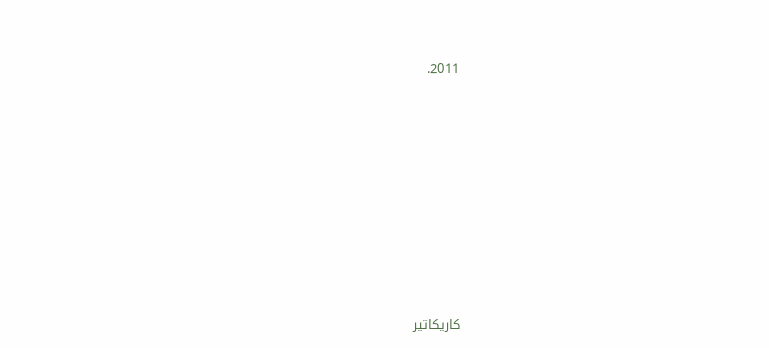2011.













كاريكاتير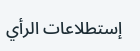إستطلاعات الرأي